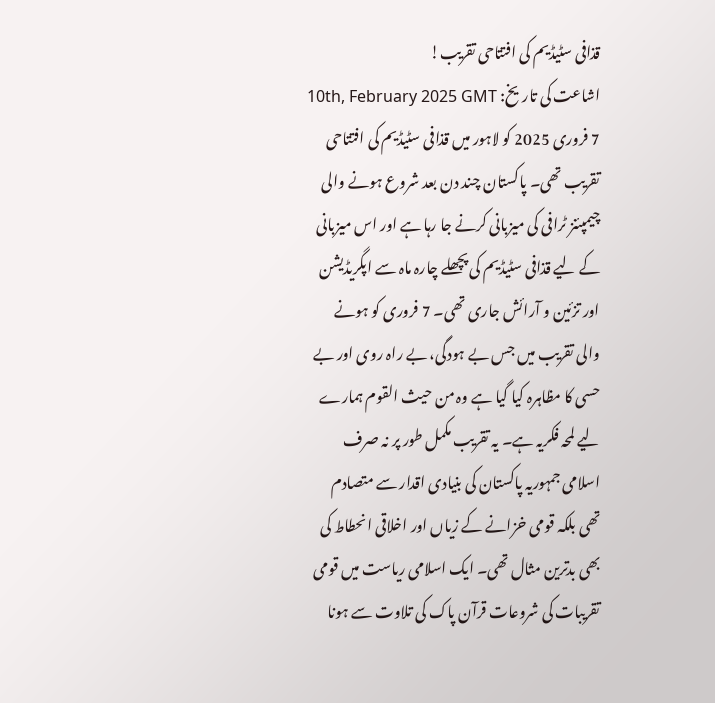قذافی سٹیڈیم کی افتتاحی تقریب!
اشاعت کی تاریخ: 10th, February 2025 GMT
7 فروری 2025 کو لاہور میں قذافی سٹیڈیم کی افتتاحی تقریب تھی۔ پاکستان چند دن بعد شروع ہونے والی چیمپئنز ٹرافی کی میزبانی کرنے جا رہا ہے اور اس میزبانی کے لیے قذافی سٹیڈیم کی پچھلے چارہ ماہ سے اپگریڈیشن اور تزئین و آرائش جاری تھی۔ 7 فروری کو ہونے والی تقریب میں جس بے ہودگی، بے راہ روی اور بے حسی کا مظاہرہ کیا گیا ہے وہ من حیث القوم ہمارے لیے لمحہ فکریہ ہے۔ یہ تقریب مکمل طور پر نہ صرف اسلامی جمہوریہ پاکستان کی بنیادی اقدار سے متصادم تھی بلکہ قومی خزانے کے زیاں اور اخلاقی انحطاط کی بھی بدترین مثال تھی۔ ایک اسلامی ریاست میں قومی تقریبات کی شروعات قرآن پاک کی تلاوت سے ہونا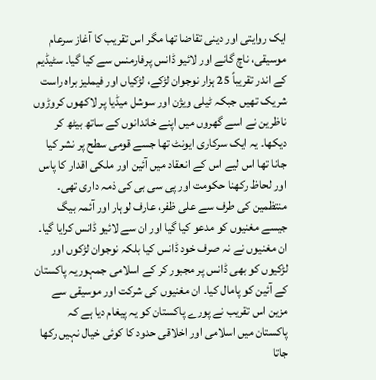ایک روایتی اور دینی تقاضا تھا مگر اس تقریب کا آغاز سرعام موسیقی، ناچ گانے اور لائیو ڈانس پرفارمنس سے کیا گیا۔ سٹیڈیم کے اندر تقریباً 25 ہزار نوجوان لڑکے، لڑکیاں اور فیملیز براہ راست شریک تھیں جبکہ ٹیلی ویژن اور سوشل میڈیا پر لاکھوں کروڑوں ناظرین نے اسے گھروں میں اپنے خاندانوں کے ساتھ بیٹھ کر دیکھا۔ یہ ایک سرکاری ایونٹ تھا جسے قومی سطح پر نشر کیا جانا تھا اس لیے اس کے انعقاد میں آئین اور ملکی اقدار کا پاس اور لحاظ رکھنا حکومت اور پی سی بی کی ذمہ داری تھی۔ منتظمین کی طرف سے علی ظفر، عارف لوہار اور آئمہ بیگ جیسے مغنیوں کو مدعو کیا گیا اور ان سے لائیو ڈانس کرایا گیا۔ ان مغنیوں نے نہ صرف خود ڈانس کیا بلکہ نوجوان لڑکوں اور لڑکیوں کو بھی ڈانس پر مجبور کر کے اسلامی جمہوریہ پاکستان کے آئین کو پامال کیا۔ ان مغنیوں کی شرکت اور موسیقی سے مزین اس تقریب نے پورے پاکستان کو یہ پیغام دیا ہے کہ پاکستان میں اسلامی اور اخلاقی حدود کا کوئی خیال نہیں رکھا جاتا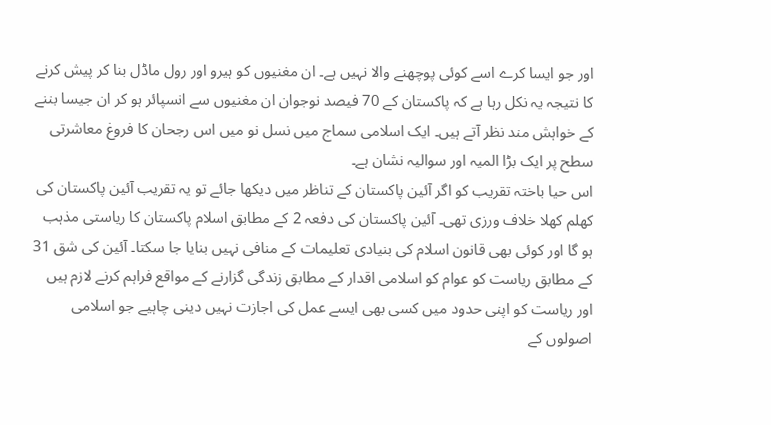اور جو ایسا کرے اسے کوئی پوچھنے والا نہیں ہے۔ ان مغنیوں کو ہیرو اور رول ماڈل بنا کر پیش کرنے کا نتیجہ یہ نکل رہا ہے کہ پاکستان کے 70 فیصد نوجوان ان مغنیوں سے انسپائر ہو کر ان جیسا بننے کے خواہش مند نظر آتے ہیں۔ ایک اسلامی سماج میں نسل نو میں اس رجحان کا فروغ معاشرتی سطح پر ایک بڑا المیہ اور سوالیہ نشان ہے۔
اس حیا باختہ تقریب کو اگر آئین پاکستان کے تناظر میں دیکھا جائے تو یہ تقریب آئین پاکستان کی کھلم کھلا خلاف ورزی تھی۔ آئین پاکستان کی دفعہ 2 کے مطابق اسلام پاکستان کا ریاستی مذہب ہو گا اور کوئی بھی قانون اسلام کی بنیادی تعلیمات کے منافی نہیں بنایا جا سکتا۔ آئین کی شق 31 کے مطابق ریاست کو عوام کو اسلامی اقدار کے مطابق زندگی گزارنے کے مواقع فراہم کرنے لازم ہیں اور ریاست کو اپنی حدود میں کسی بھی ایسے عمل کی اجازت نہیں دینی چاہیے جو اسلامی اصولوں کے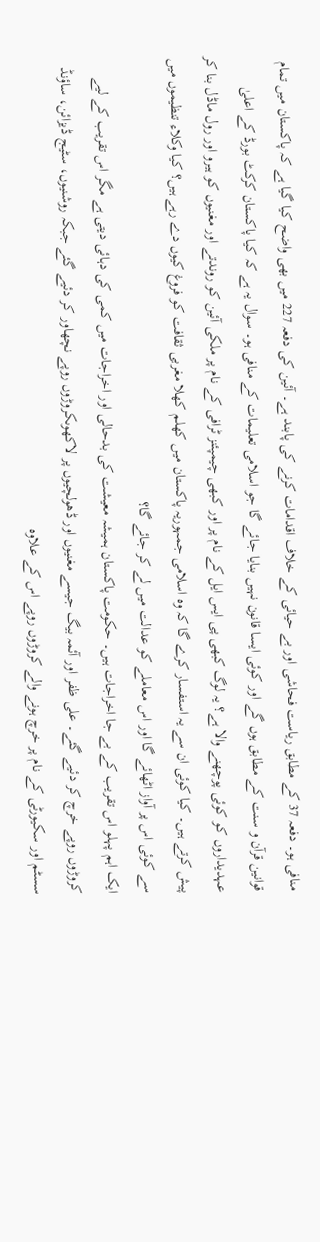منافی ہو۔ دفعہ 37 کے مطابق ریاست فحاشی اور بے حیائی کے خلاف اقدامات کرنے کی پابند ہے۔ آئین کی دفعہ 227 میں بھی واضح کیا گیا ہے کہ پاکستان میں تمام قوانین قرآن و سنت کے مطابق ہوں گے اور کوئی ایسا قانون نہیں بنایا جائے گا جو اسلامی تعلیمات کے منافی ہو۔ سوال یہ ہے کہ کیا پاکستان کرکٹ بورڈ کے اعلیٰ عہدیداروں کو کوئی پوچھنے والا ہے؟ یہ لوگ کبھی پی ایس ایل کے نام پر اور کبھی چیمپئنز ٹرافی کے نام پر ملکی آئین کو روندتے اور مغنیوں کو ہیرو اور رول ماڈل بنا کر پیش کرتے ہیں۔ کیا کوئی ان سے یہ استفسار کرے گا کہ وہ اسلامی جمہوریہ پاکستان میں کھلم کھلا مغربی ثقافت کو فروغ کیوں دے رہے ہیں؟ کیا وکلاء تنظیموں میں سے کوئی اس پر آواز اٹھائے گا اور اس معاملے کو عدالت میں لے کر جائے گا؟
ایک اہم پہلو اس تقریب کے بے جا اخراجات ہیں۔ حکومت پاکستان ہمیشہ معیشت کی بدحالی اور اخراجات میں کمی کی دہائی دیتی ہے مگر اس تقریب کے لیے کروڑوں روپے خرچ کر دئیے گئے۔ علی ظفر اور آئمہ بیگ جیسے مغنیوں اور ڈھولچیوں پر لاکھوںکروڑوں روپے نچھاور کر دئیے گئے جبکہ روشنیوں، سٹیج ڈیزائن، ساؤنڈ سسٹم اور سکیورٹی کے نام پر خرچ ہونے والے کروڑوں روپے اس کے علاوہ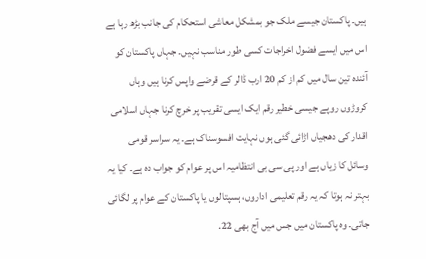ہیں۔ پاکستان جیسے ملک جو بمشکل معاشی استحکام کی جانب بڑھ رہا ہے اس میں ایسے فضول اخراجات کسی طور مناسب نہیں۔ جہاں پاکستان کو آئندہ تین سال میں کم از کم 20 ارب ڈالر کے قرضے واپس کرنا ہیں وہاں کروڑوں روپے جیسی خطیر رقم ایک ایسی تقریب پر خرچ کرنا جہاں اسلامی اقدار کی دھجیاں اڑائی گئی ہوں نہایت افسوسناک ہے۔ یہ سراسر قومی وسائل کا زیاں ہے اور پی سی بی انتظامیہ اس پر عوام کو جواب دہ ہے۔ کیا یہ بہتر نہ ہوتا کہ یہ رقم تعلیمی اداروں، ہسپتالوں یا پاکستان کے عوام پر لگائی جاتی۔ وہ پاکستان میں جس میں آج بھی 22.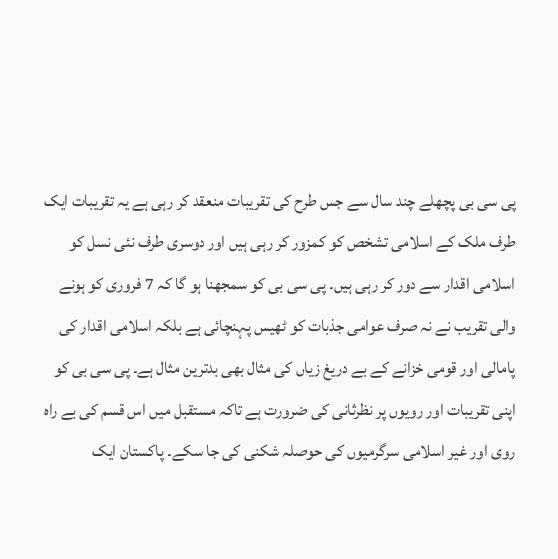پی سی بی پچھلے چند سال سے جس طرح کی تقریبات منعقد کر رہی ہے یہ تقریبات ایک طرف ملک کے اسلامی تشخص کو کمزور کر رہی ہیں اور دوسری طرف نئی نسل کو اسلامی اقدار سے دور کر رہی ہیں۔ پی سی بی کو سمجھنا ہو گا کہ 7 فروری کو ہونے والی تقریب نے نہ صرف عوامی جذبات کو ٹھیس پہنچائی ہے بلکہ اسلامی اقدار کی پامالی اور قومی خزانے کے بے دریغ زیاں کی مثال بھی بدترین مثال ہے۔ پی سی بی کو اپنی تقریبات اور رویوں پر نظرثانی کی ضرورت ہے تاکہ مستقبل میں اس قسم کی بے راہ روی اور غیر اسلامی سرگرمیوں کی حوصلہ شکنی کی جا سکے۔ پاکستان ایک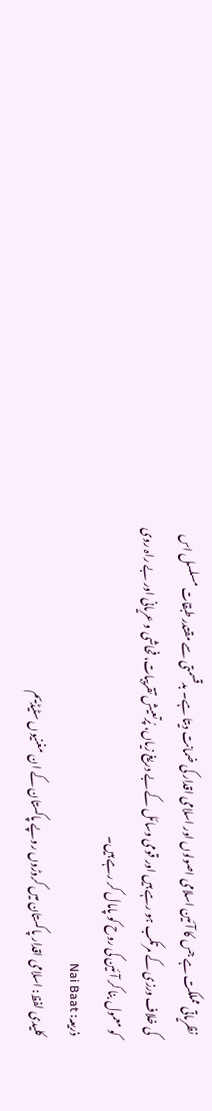نظریاتی مملکت ہے جس کا آئین اسلامی اصولوں اور اسلامی اقدار کی ضمانت دیتا ہے۔ بدقسمتی سے مقتدر طبقات مسلسل اس کی خلاف ورزی کے مرتکب ہو رہے ہیں اور قومی وسائل کے بے دریغ زیاں، پُرتعیش تقریبات، فحاشی و عریانی اور بے راہ روی کو معمول بنا کر آئین کی روح کو پامال کر رہے ہیں۔
ذریعہ: Nai Baat
کلیدی لفظ: اسلامی اقدار پاکستان میں کروڑوں روپے پاکستان کے ان مغنیوں سٹیڈیم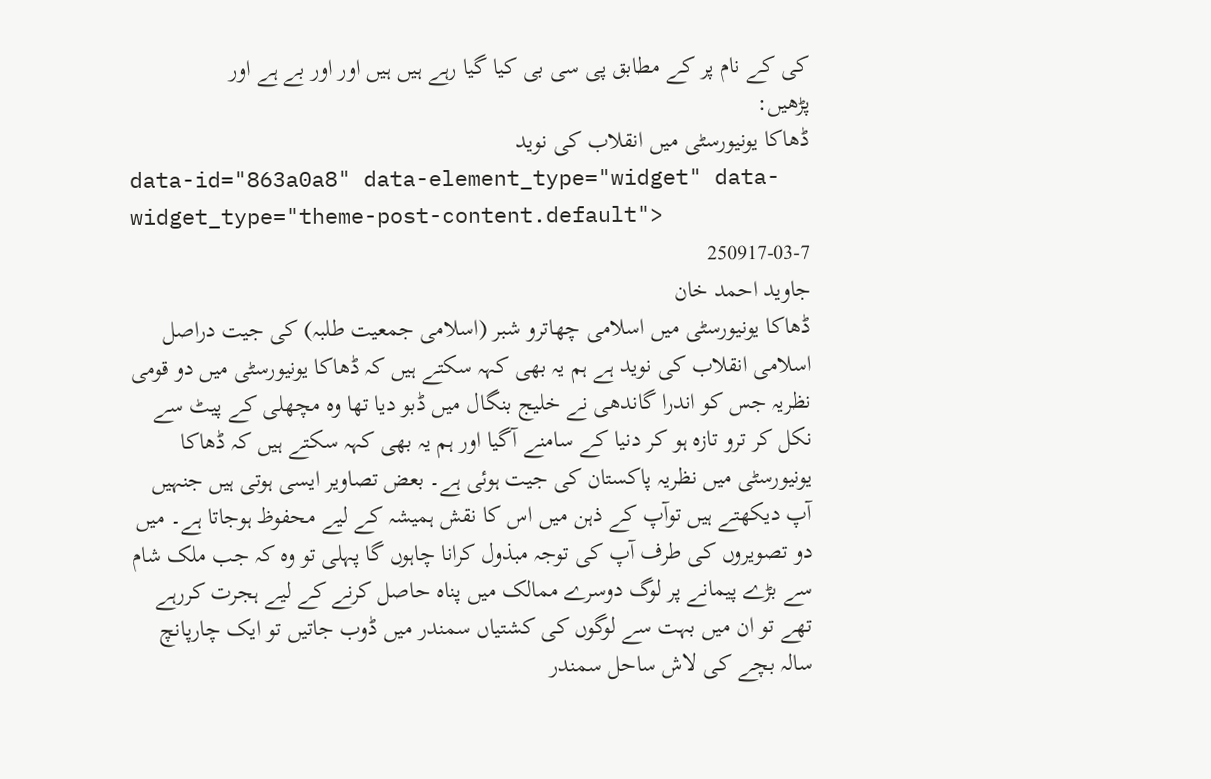کی کے نام پر کے مطابق پی سی بی کیا گیا رہے ہیں ہیں اور اور بے ہے اور
پڑھیں:
ڈھاکا یونیورسٹی میں انقلاب کی نوید
data-id="863a0a8" data-element_type="widget" data-widget_type="theme-post-content.default">
250917-03-7
جاوید احمد خان
ڈھاکا یونیورسٹی میں اسلامی چھاترو شبر (اسلامی جمعیت طلبہ) کی جیت دراصل اسلامی انقلاب کی نوید ہے ہم یہ بھی کہہ سکتے ہیں کہ ڈھاکا یونیورسٹی میں دو قومی نظریہ جس کو اندرا گاندھی نے خلیج بنگال میں ڈبو دیا تھا وہ مچھلی کے پیٹ سے نکل کر ترو تازہ ہو کر دنیا کے سامنے آگیا اور ہم یہ بھی کہہ سکتے ہیں کہ ڈھاکا یونیورسٹی میں نظریہ پاکستان کی جیت ہوئی ہے۔ بعض تصاویر ایسی ہوتی ہیں جنہیں آپ دیکھتے ہیں توآپ کے ذہن میں اس کا نقش ہمیشہ کے لیے محفوظ ہوجاتا ہے۔ میں دو تصویروں کی طرف آپ کی توجہ مبذول کرانا چاہوں گا پہلی تو وہ کہ جب ملک شام سے بڑے پیمانے پر لوگ دوسرے ممالک میں پناہ حاصل کرنے کے لیے ہجرت کررہے تھے تو ان میں بہت سے لوگوں کی کشتیاں سمندر میں ڈوب جاتیں تو ایک چارپانچ سالہ بچے کی لاش ساحل سمندر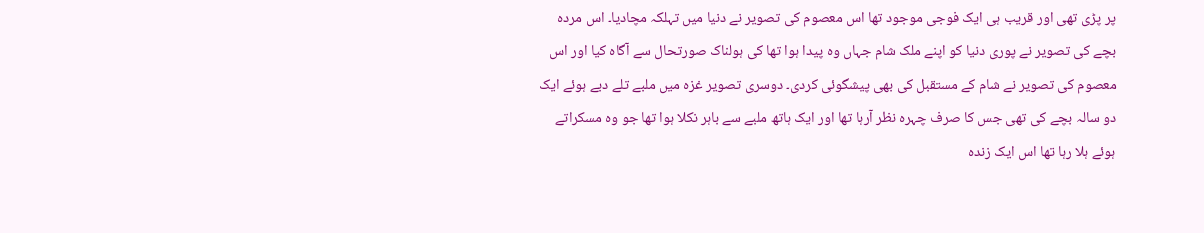پر پڑی تھی اور قریب ہی ایک فوجی موجود تھا اس معصوم کی تصویر نے دنیا میں تہلکہ مچادیا۔ اس مردہ بچے کی تصویر نے پوری دنیا کو اپنے ملک شام جہاں وہ پیدا ہوا تھا کی ہولناک صورتحال سے آگاہ کیا اور اس معصوم کی تصویر نے شام کے مستقبل کی بھی پیشگوئی کردی۔ دوسری تصویر غزہ میں ملبے تلے دبے ہوئے ایک دو سالہ بچے کی تھی جس کا صرف چہرہ نظر آرہا تھا اور ایک ہاتھ ملبے سے باہر نکلا ہوا تھا جو وہ مسکراتے ہوئے ہلا رہا تھا اس ایک زندہ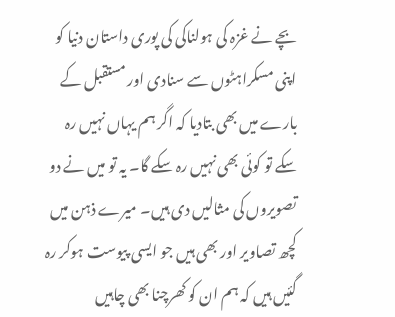بچے نے غزہ کی ہولناکی کی پوری داستان دنیا کو اپنی مسکراہٹوں سے سنادی اور مستقبل کے بارے میں بھی بتادیا کہ اگر ہم یہاں نہیں رہ سکے تو کوئی بھی نہیں رہ سکے گا۔ یہ تو میں نے دو تصویروں کی مثالیں دی ہیں۔ میرے ذہن میں کچھ تصاویر اور بھی ہیں جو ایسی پیوست ہوکر رہ گئیں ہیں کہ ہم ان کو کھرچنا بھی چاہیں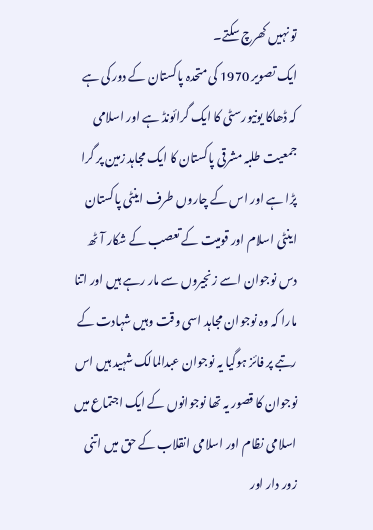تو نہیں کھرچ سکتے۔
ایک تصویر 1970 کی متحدہ پاکستان کے دور کی ہے کہ ڈھاکا یونیورسٹی کا ایک گرائونڈ ہے اور اسلامی جمعیت طلبہ مشرقی پاکستان کا ایک مجاہد زمین پر گرا پڑا ہے اور اس کے چاروں طرف اینٹی پاکستان اینٹی اسلام اور قومیت کے تعصب کے شکار آٹھ دس نوجوان اسے زنجیروں سے مار رہے ہیں اور اتنا مارا کہ وہ نوجوان مجاہد اسی وقت وہیں شہادت کے رتبے پر فائز ہوگیا یہ نوجوان عبدالمالک شہید ہیں اس نوجوان کا قصور یہ تھا نوجوانوں کے ایک اجتماع میں اسلامی نظام اور اسلامی انقلاب کے حق میں اتنی زور دار اور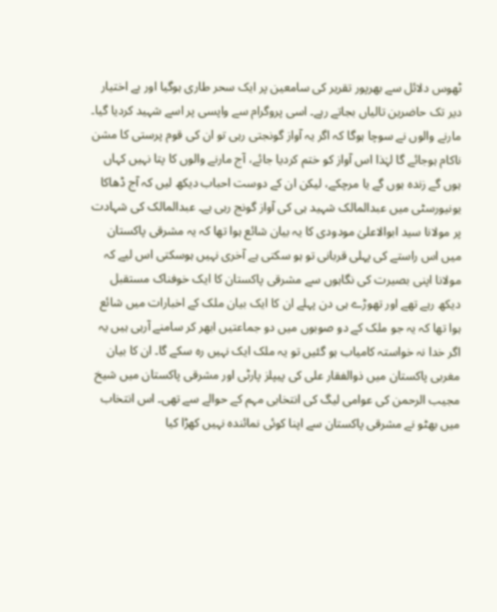ٹھوس دلائل سے بھرپور تقریر کی سامعین پر ایک سحر طاری ہوگیا اور بے اختیار دیر تک حاضرین تالیاں بجاتے رہے۔ اسی پروگرام سے واپسی پر اسے شہید کردیا گیا۔ مارنے والوں نے سوچا ہوگا کہ اگر یہ آواز گونجتی رہی تو ان کی قوم پرستی کا مشن ناکام ہوجائے گا لہٰذا اس آواز کو ختم کردیا جائے، آج مارنے والوں کا پتا نہیں کہاں ہوں گے زندہ ہوں گے یا مرچکے، لیکن ان کے دوست احباب دیکھ لیں کہ آج ڈھاکا یونیورسٹی میں عبدالمالک شہید ہی کی آواز گونج رہی ہے۔ عبدالمالک کی شہادت پر مولانا سید ابوالاعلیٰ مودودی کا یہ بیان شائع ہوا تھا کہ یہ مشرقی پاکستان میں اس راستے کی پہلی قربانی تو ہو سکتی ہے آخری نہیں ہوسکتی اس لیے کہ مولانا اپنی بصیرت کی نگاہوں سے مشرقی پاکستان کا ایک خوفناک مستقبل دیکھ رہے تھے اور تھوڑے ہی دن پہلے ان کا ایک بیان ملک کے اخبارات میں شائع ہوا تھا کہ یہ جو ملک کے دو صوبوں میں دو جماعتیں ابھر کر سامنے آرہی ہیں یہ اگر خدا نہ خواستہ کامیاب ہو گئیں تو یہ ملک ایک نہیں رہ سکے گا۔ ان کا بیان مغربی پاکستان میں ذوالفقار علی کی پیپلز پارٹی اور مشرقی پاکستان میں شیخ مجیب الرحمن کی عوامی لیگ کی انتخابی مہم کے حوالے سے تھی۔ اس انتخاب میں بھٹو نے مشرقی پاکستان سے اپنا کوئی نمائندہ نہیں کھڑا کیا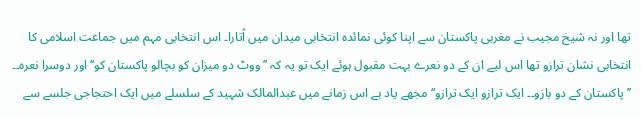تھا اور نہ شیخ مجیب نے مغربی پاکستان سے اپنا کوئی نمائدہ انتخابی میدان میں اُتارا۔ اس انتخابی مہم میں جماعت اسلامی کا انتخابی نشان ترازو تھا اس لیے ان کے دو نعرے بہت مقبول ہوئے ایک تو یہ کہ ’’ووٹ دو میزان کو بچالو پاکستان کو‘‘ اور دوسرا نعرہ۔۔ ’’پاکستان کے دو بازو۔۔ ایک ترازو ایک ترازو‘‘ مجھے یاد ہے اس زمانے میں عبدالمالک شہید کے سلسلے میں ایک احتجاجی جلسے سے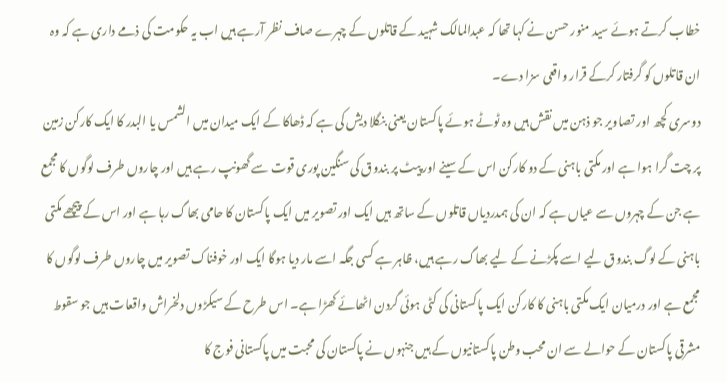خطاب کرتے ہوئے سید منور حسن نے کہا تھا کہ عبدالمالک شہید کے قاتلوں کے چہرے صاف نظر آرہے ہیں اب یہ حکومت کی ذمے داری ہے کہ وہ ان قاتلوں کو گرفتار کرکے قرار واقعی سزا دے۔
دوسری کچھ اور تصاویر جو ذہن میں نقش ہیں وہ ٹوٹے ہوئے پاکستان یعنی بنگلا دیش کی ہے کہ ڈھاکا کے ایک میدان میں الشمس یا البدر کا ایک کارکن زمین پر چت گرا ہوا ہے اور مکتی باہنی کے دو کارکن اس کے سینے اور پیٹ پر بندوق کی سنگین پوری قوت سے گھونپ رہے ہیں اور چاروں طرف لوگوں کا مجمع ہے جن کے چہروں سے عیاں ہے کہ ان کی ہمدردیاں قاتلوں کے ساتھ ہیں ایک اور تصویر میں ایک پاکستان کا حامی بھاگ رہا ہے اور اس کے پیچھے مکتی باہنی کے لوگ بندوق لیے اسے پکڑنے کے لیے بھاگ رہے ہیں، ظاہر ہے کسی جگہ اسے مار دیا ہوگا ایک اور خوفناک تصویر میں چاروں طرف لوگوں کا مجمع ہے اور درمیان ایک مکتی باہنی کا کارکن ایک پاکستانی کی کٹی ہوئی گردن اٹھائے کھڑا ہے۔ اس طرح کے سیکڑوں دلخراش واقعات ہیں جو سقوط مشرقی پاکستان کے حوالے سے ان محب وطن پاکستانیوں کے ہیں جنہوں نے پاکستان کی محبت میں پاکستانی فوج کا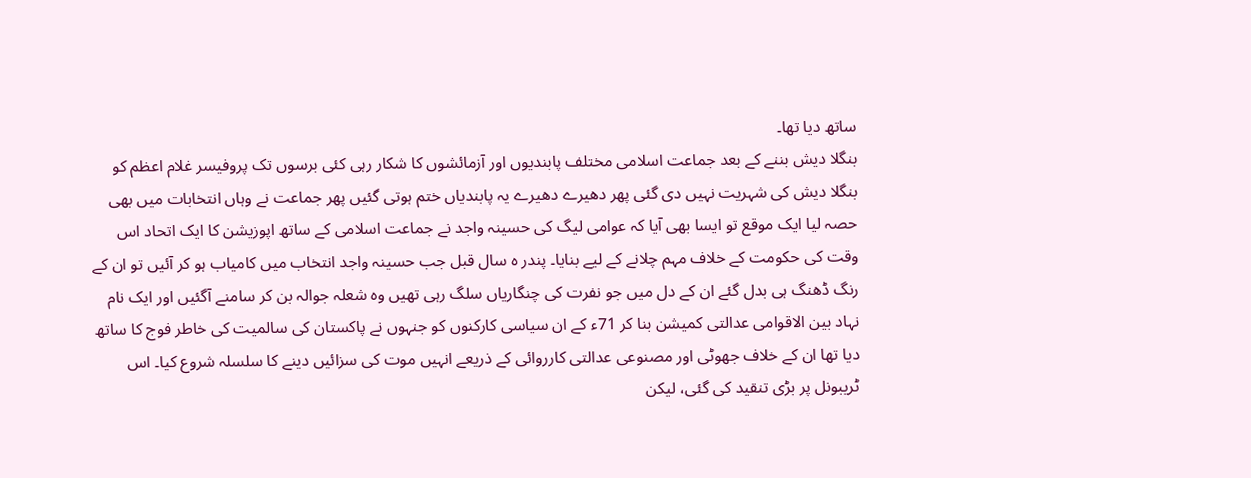ساتھ دیا تھا۔
بنگلا دیش بننے کے بعد جماعت اسلامی مختلف پابندیوں اور آزمائشوں کا شکار رہی کئی برسوں تک پروفیسر غلام اعظم کو بنگلا دیش کی شہریت نہیں دی گئی پھر دھیرے دھیرے یہ پابندیاں ختم ہوتی گئیں پھر جماعت نے وہاں انتخابات میں بھی حصہ لیا ایک موقع تو ایسا بھی آیا کہ عوامی لیگ کی حسینہ واجد نے جماعت اسلامی کے ساتھ اپوزیشن کا ایک اتحاد اس وقت کی حکومت کے خلاف مہم چلانے کے لیے بنایا۔ پندر ہ سال قبل جب حسینہ واجد انتخاب میں کامیاب ہو کر آئیں تو ان کے رنگ ڈھنگ ہی بدل گئے ان کے دل میں جو نفرت کی چنگاریاں سلگ رہی تھیں وہ شعلہ جوالہ بن کر سامنے آگئیں اور ایک نام نہاد بین الاقوامی عدالتی کمیشن بنا کر 71ء کے ان سیاسی کارکنوں کو جنہوں نے پاکستان کی سالمیت کی خاطر فوج کا ساتھ دیا تھا ان کے خلاف جھوٹی اور مصنوعی عدالتی کارروائی کے ذریعے انہیں موت کی سزائیں دینے کا سلسلہ شروع کیا۔ اس ٹریبونل پر بڑی تنقید کی گئی، لیکن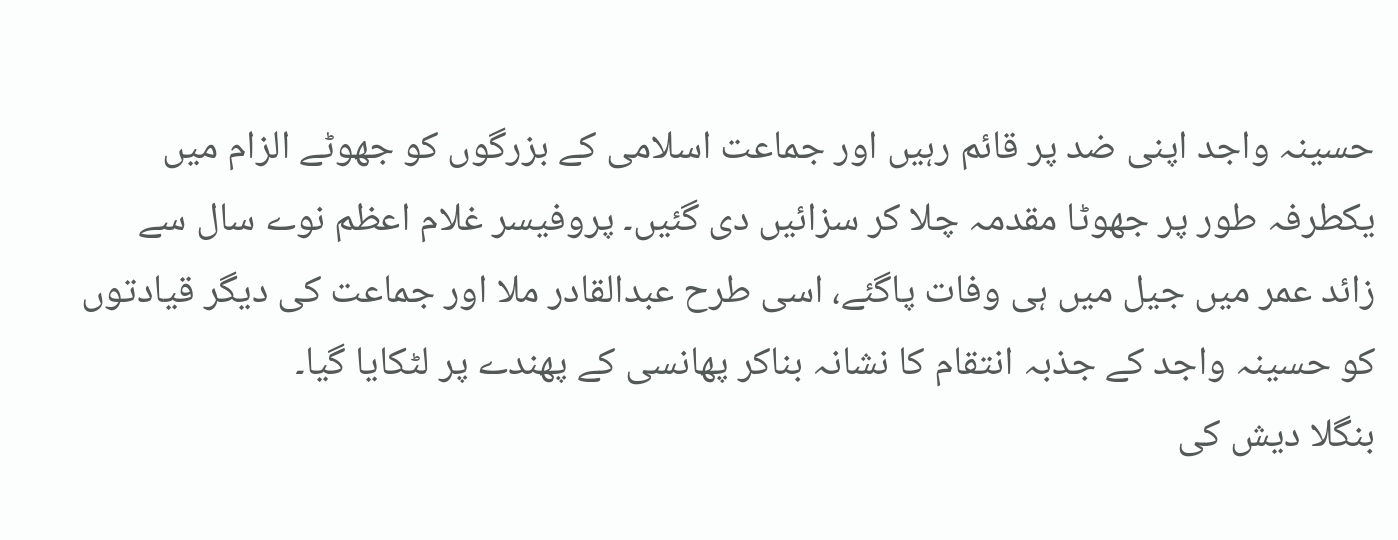حسینہ واجد اپنی ضد پر قائم رہیں اور جماعت اسلامی کے بزرگوں کو جھوٹے الزام میں یکطرفہ طور پر جھوٹا مقدمہ چلا کر سزائیں دی گئیں۔ پروفیسر غلام اعظم نوے سال سے زائد عمر میں جیل میں ہی وفات پاگئے، اسی طرح عبدالقادر ملا اور جماعت کی دیگر قیادتوں کو حسینہ واجد کے جذبہ انتقام کا نشانہ بناکر پھانسی کے پھندے پر لٹکایا گیا۔
بنگلا دیش کی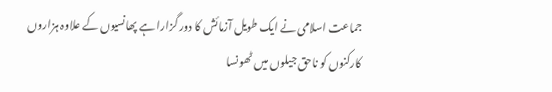جماعت اسلامی نے ایک طویل آزمائش کا دور گزارا ہے پھانسیوں کے علاوہ ہزاروں کارکنوں کو ناحق جیلوں میں ٹھونسا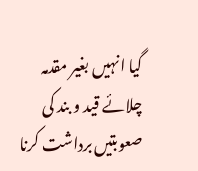گیا انہیں بغیر مقدمہ چلائے قید و بند کی صعوبتیں برداشت کرنا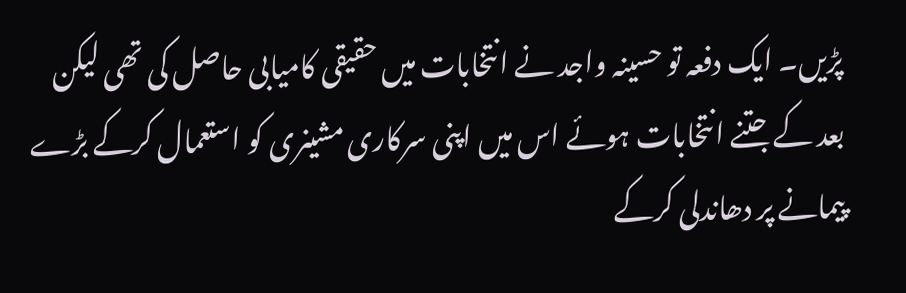پڑیں۔ ایک دفعہ تو حسینہ واجد نے انتخابات میں حقیقی کامیابی حاصل کی تھی لیکن بعد کے جتنے انتخابات ہوئے اس میں اپنی سرکاری مشینری کو استعمال کرکے بڑے پیمانے پر دھاندلی کرکے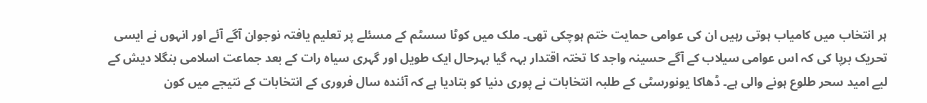ہر انتخاب میں کامیاب ہوتی رہیں ان کی عوامی حمایت ختم ہوچکی تھی۔ ملک میں کوٹا سسٹم کے مسئلے پر تعلیم یافتہ نوجوان آگے آئے اور انہوں نے ایسی تحریک برپا کی کہ اس عوامی سیلاب کے آگے حسینہ واجد کا تختہ اقتدار بہہ گیا بہرحال ایک طویل اور گہری سیاہ رات کے بعد جماعت اسلامی بنگلا دیش کے لیے امید سحر طلوع ہونے والی ہے۔ ڈھاکا یونورسٹی کے طلبہ انتخابات نے پوری دنیا کو بتادیا ہے کہ آئندہ سال فروری کے انتخابات کے نتیجے میں کون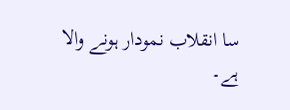سا انقلاب نمودار ہونے والا ہے۔